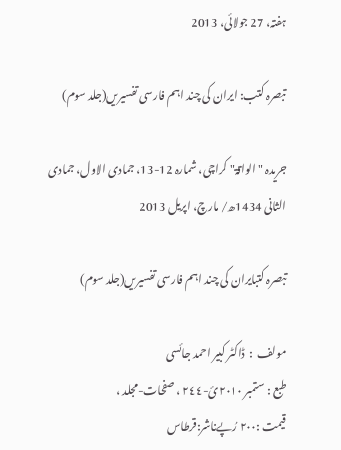ہفتہ، 27 جولائی، 2013

تبصرہ کتب: ایران کی چند اہم فارسی تفسیریں(جلد سوم)

جریدہ "الواقۃ" کراچی، شمارہ 12-13، جمادی الاول، جمادی الثانی 1434ھ/ مارچ، اپریل 2013

تبصرہ کتبایران کی چند اہم فارسی تفسیریں(جلد سوم)

مولف  :  ڈاکٹر کبیر احمد جائسی
طبع : ستمبر ٢٠١٠ئ-٢٤٤ ، صفحات-مجلد ،
قیمت :٢٠٠ رُپےناشر:قرطاس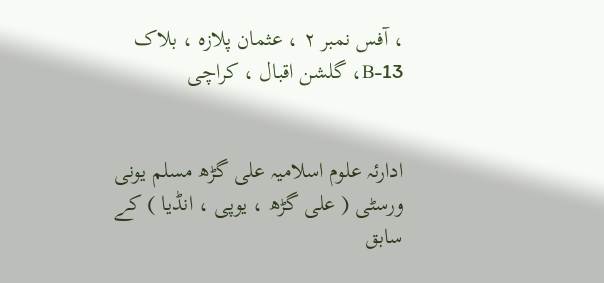، آفس نمبر ٢ ، عثمان پلازہ ، بلاک 13-B، گلشن اقبال ، کراچی


ادارئہ علوم اسلامیہ علی گڑھ مسلم یونی ورسٹی ( علی گڑھ ، یوپی ، انڈیا ) کے سابق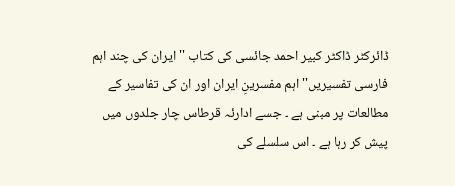ڈائرکٹر ڈاکٹر کبیر احمد جائسی کی کتاب '' ایران کی چند اہم فارسی تفسیریں'' اہم مفسرینِ ایران اور ان کی تفاسیر کے مطالعات پر مبنی ہے ۔ جسے ادارئہ قرطاس چار جلدوں میں پیش کر رہا ہے ۔ اس سلسلے کی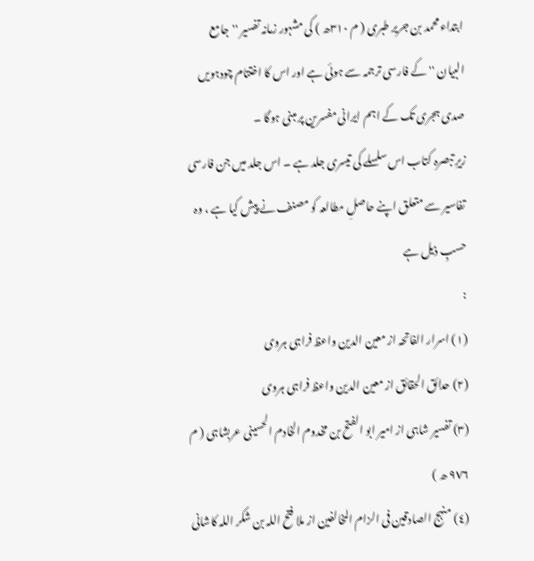ابتداء محمد بن جریر طبری ( م ٣١٠ھ ) کی مشہور زمانہ تفسیر ''جامع البیان '' کے فارسی ترجمہ سے ہوئی ہے اور اس کا اختتام چودہویں صدی ہجری تک کے اہم ایرانی مفسرین پر مبنی ہوگا ۔
زیرِ تبصرہ کتاب اس سلسلے کی تیسری جلد ہے ۔ اس جلد میں جن فارسی تفاسیر سے متعلق اپنے حاصلِ مطالعہ کو مصنف نے پیش کیا ہے ، وہ حسبِ ذیل ہے
:
(١) اسرار الفاتحہ از معین الدین واعظ فراہی ہروی
(٢) حدائق الحقائق از معین الدین واعظ فراہی ہروی
(٣) تفسیر شاہی از امیر ابو الفتح بن مخدوم الخادم الحسینی عربشاہی ( م ٩٧٦ ھ )
(٤) منہج الصادقین فی الزام المخالفین از ملا فتح اللہ بن شکر اللہ کاشانی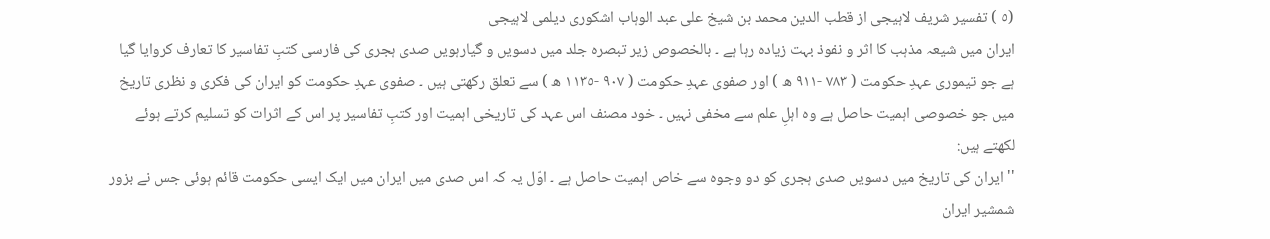(٥ ) تفسیر شریف لاہیجی از قطب الدین محمد بن شیخ علی عبد الوہاب اشکوری دیلمی لاہیجی
ایران میں شیعہ مذہب کا اثر و نفوذ بہت زیادہ رہا ہے ۔ بالخصوص زیر تبصرہ جلد میں دسویں و گیارہویں صدی ہجری کی فارسی کتبِ تفاسیر کا تعارف کروایا گیا ہے جو تیموری عہدِ حکومت ( ٧٨٣ -٩١١ ھ ) اور صفوی عہدِ حکومت ( ٩٠٧ -١١٣٥ ھ ) سے تعلق رکھتی ہیں ۔ صفوی عہدِ حکومت کو ایران کی فکری و نظری تاریخ میں جو خصوصی اہمیت حاصل ہے وہ اہلِ علم سے مخفی نہیں ۔ خود مصنف اس عہد کی تاریخی اہمیت اور کتبِ تفاسیر پر اس کے اثرات کو تسلیم کرتے ہوئے لکھتے ہیں:
'' ایران کی تاریخ میں دسویں صدی ہجری کو دو وجوہ سے خاص اہمیت حاصل ہے ۔ اوّل یہ کہ اس صدی میں ایران میں ایک ایسی حکومت قائم ہوئی جس نے بزور شمشیر ایران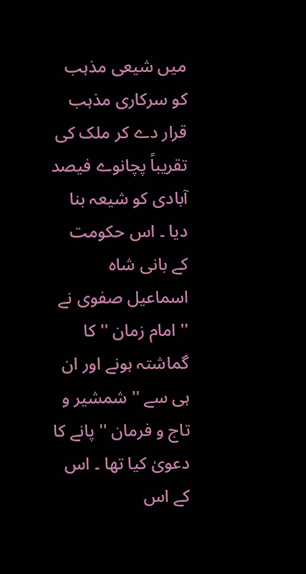میں شیعی مذہب کو سرکاری مذہب قرار دے کر ملک کی تقریباً پچانوے فیصد آبادی کو شیعہ بنا دیا ۔ اس حکومت کے بانی شاہ اسماعیل صفوی نے '' امام زمان '' کا گماشتہ ہونے اور ان ہی سے '' شمشیر و تاج و فرمان '' پانے کا دعویٰ کیا تھا ۔ اس کے اس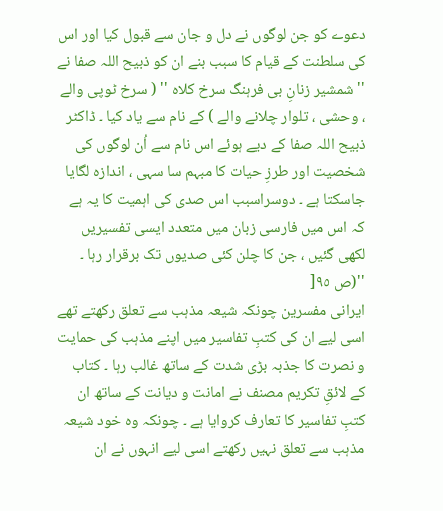دعوے کو جن لوگوں نے دل و جان سے قبول کیا اور اس کی سلطنت کے قیام کا سبب بنے ان کو ذبیح اللہ صفا نے '' شمشیر زنانِ بی فرہنگ سرخ کلاہ '' ( سرخ ٹوپی والے ، وحشی ، تلوار چلانے والے ) کے نام سے یاد کیا ۔ ڈاکٹر ذبیح اللہ صفا کے دیے ہوئے اس نام سے اُن لوگوں کی شخصیت اور طرزِ حیات کا مبہم سا سہی ، اندازہ لگایا جاسکتا ہے ۔ دوسراسبب اس صدی کی اہمیت کا یہ ہے کہ اس میں فارسی زبان میں متعدد ایسی تفسیریں لکھی گئیں ، جن کا چلن کئی صدیوں تک برقرار رہا ۔ ''(ص ٩٥[
ایرانی مفسرین چونکہ شیعہ مذہب سے تعلق رکھتے تھے اسی لیے ان کی کتبِ تفاسیر میں اپنے مذہب کی حمایت و نصرت کا جذبہ بڑی شدت کے ساتھ غالب رہا ۔ کتاب کے لائقِ تکریم مصنف نے امانت و دیانت کے ساتھ ان کتبِ تفاسیر کا تعارف کروایا ہے ۔ چونکہ وہ خود شیعہ مذہب سے تعلق نہیں رکھتے اسی لیے انہوں نے ان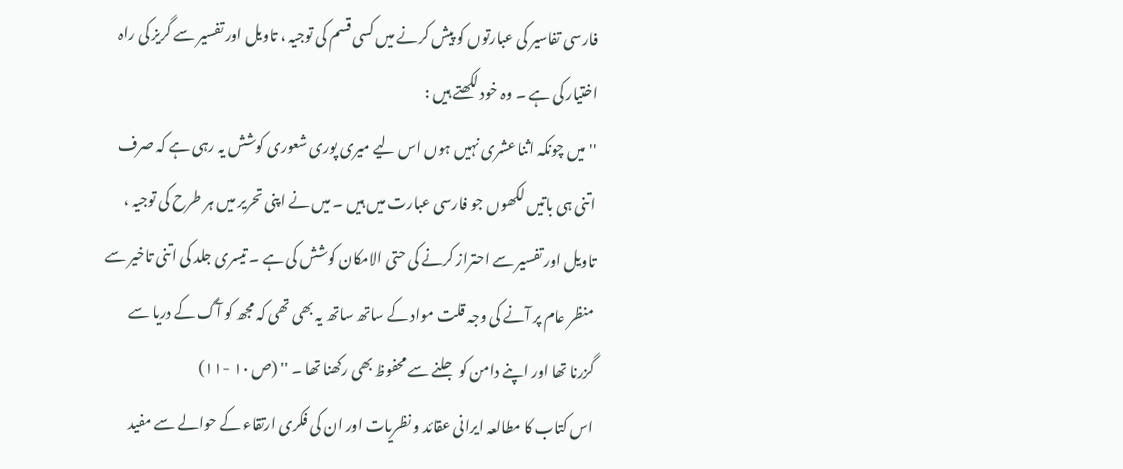فارسی تفاسیر کی عبارتوں کو پیش کرنے میں کسی قسم کی توجیہ ، تاویل اور تفسیر سے گریز کی راہ اختیار کی ہے ۔ وہ خود لکھتے ہیں :
'' میں چونکہ اثنا عشری نہیں ہوں اس لیے میری پوری شعوری کوشش یہ رہی ہے کہ صرف اتنی ہی باتیں لکھوں جو فارسی عبارت میں ہیں ۔ میں نے اپنی تحریر میں ہر طرح کی توجیہ ، تاویل اور تفسیر سے احتراز کرنے کی حتی الامکان کوشش کی ہے ۔ تیسری جلد کی اتنی تاخیر سے منظر عام پر آنے کی وجہ قلت مواد کے ساتھ ساتھ یہ بھی تھی کہ مجھ کو آگ کے دریا سے گزرنا تھا اور اپنے دامن کو جلنے سے محفوظ بھی رکھنا تھا ۔ '' (ص ١٠ -١١)
اس کتاب کا مطالعہ ایرانی عقائد و نظریات اور ان کی فکری ارتقاء کے حوالے سے مفید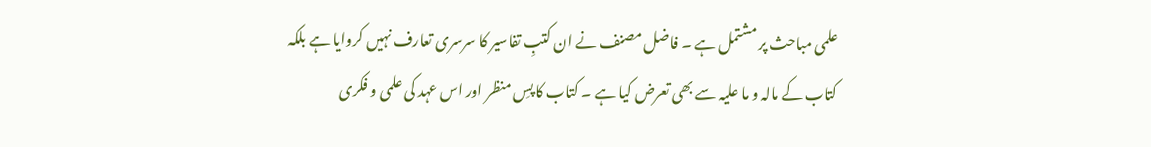علمی مباحث پر مشتمل ہے ۔ فاضل مصنف نے ان کتبِ تفاسیر کا سرسری تعارف نہیں کروایا ہے بلکہ کتاب کے مالہ و ما علیہ سے بھی تعرض کیا ہے ۔ کتاب کا پسِ منظر اور اس عہد کی علمی و فکری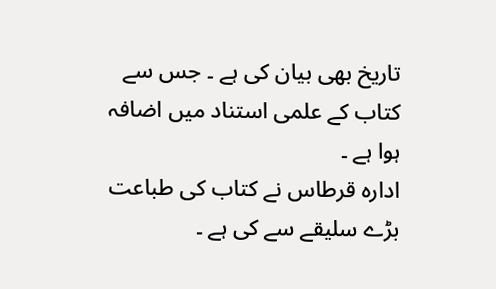تاریخ بھی بیان کی ہے ۔ جس سے کتاب کے علمی استناد میں اضافہ ہوا ہے ۔
ادارہ قرطاس نے کتاب کی طباعت بڑے سلیقے سے کی ہے ۔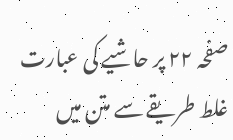صفحہ ٢٢ پر حاشیے کی عبارت غلط طریقے سے متن میں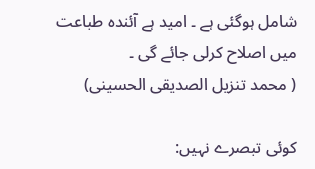شامل ہوگئی ہے ۔ امید ہے آئندہ طباعت میں اصلاح کرلی جائے گی ۔
( محمد تنزیل الصدیقی الحسینی)

کوئی تبصرے نہیں: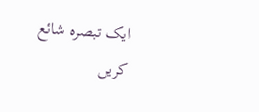ایک تبصرہ شائع کریں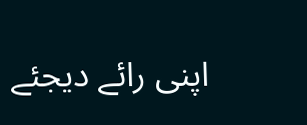اپنی رائے دیجئے